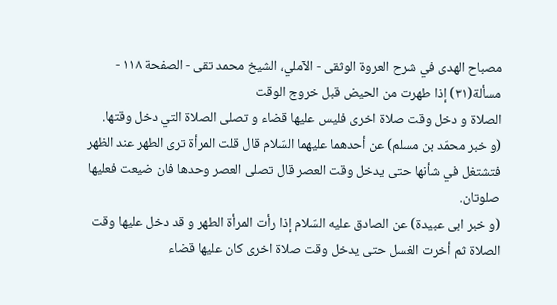مصباح الهدى في شرح العروة الوثقى - الآملي، الشيخ محمد تقى - الصفحة ١١٨ - مسألة(٣١) إذا طهرت من الحيض قبل خروج الوقت
الصلاة و دخل وقت صلاة اخرى فليس عليها قضاء و تصلى الصلاة التي دخل وقتها.
(و خبر محمّد بن مسلم) عن أحدهما عليهما السّلام قال قلت المرأة ترى الطهر عند الظهر فتشتغل في شأنها حتى يدخل وقت العصر قال تصلى العصر وحدها فان ضيعت فعليها صلوتان.
(و خبر ابى عبيدة) عن الصادق عليه السّلام إذا رأت المرأة الطهر و قد دخل عليها وقت الصلاة ثم أخرت الغسل حتى يدخل وقت صلاة اخرى كان عليها قضاء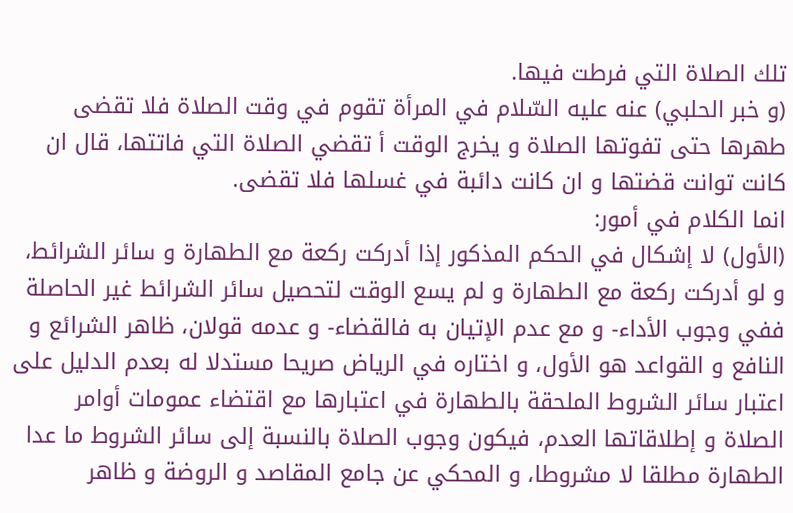تلك الصلاة التي فرطت فيها.
(و خبر الحلبي) عنه عليه السّلام في المرأة تقوم في وقت الصلاة فلا تقضى طهرها حتى تفوتها الصلاة و يخرج الوقت أ تقضي الصلاة التي فاتتها، قال ان كانت توانت قضتها و ان كانت دائبة في غسلها فلا تقضى.
انما الكلام في أمور:
(الأول) لا إشكال في الحكم المذكور إذا أدركت ركعة مع الطهارة و سائر الشرائط، و لو أدركت ركعة مع الطهارة و لم يسع الوقت لتحصيل سائر الشرائط غير الحاصلة ففي وجوب الأداء- و مع عدم الإتيان به فالقضاء- و عدمه قولان، ظاهر الشرائع و النافع و القواعد هو الأول، و اختاره في الرياض صريحا مستدلا له بعدم الدليل على اعتبار سائر الشروط الملحقة بالطهارة في اعتبارها مع اقتضاء عمومات أوامر الصلاة و إطلاقاتها العدم، فيكون وجوب الصلاة بالنسبة إلى سائر الشروط ما عدا الطهارة مطلقا لا مشروطا، و المحكي عن جامع المقاصد و الروضة و ظاهر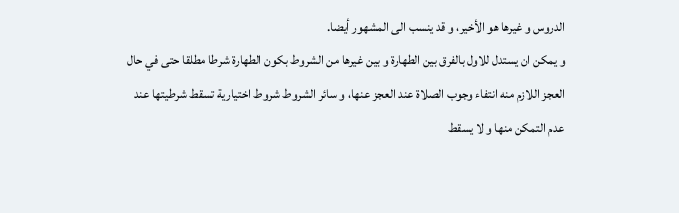الدروس و غيرها هو الأخير، و قد ينسب الى المشهور أيضا.
و يمكن ان يستدل للاول بالفرق بين الطهارة و بين غيرها من الشروط بكون الطهارة شرطا مطلقا حتى في حال العجز اللازم منه انتفاء وجوب الصلاة عند العجز عنها، و سائر الشروط شروط اختيارية تسقط شرطيتها عند عدم التمكن منها و لا يسقط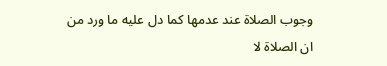وجوب الصلاة عند عدمها كما دل عليه ما ورد من ان الصلاة لا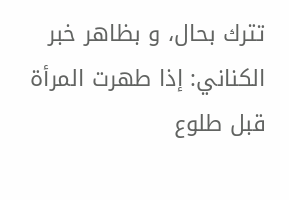تترك بحال، و بظاهر خبر الكناني: إذا طهرت المرأة قبل طلوع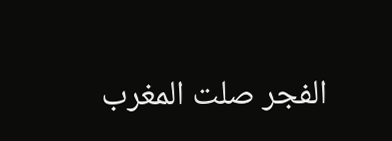الفجر صلت المغرب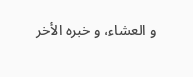و العشاء، و خبره الأخر